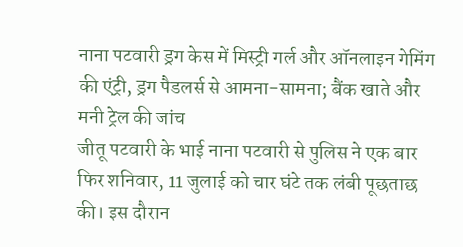नाना पटवारी ड्रग केस में मिस्ट्री गर्ल और ऑनलाइन गेमिंग की एंट्री, ड्रग पैडलर्स से आमना-सामना; बैंक खाते और मनी ट्रेल की जांच
जीतू पटवारी के भाई नाना पटवारी से पुलिस ने एक बार फिर शनिवार, 11 जुलाई को चार घंटे तक लंबी पूछताछ की। इस दौरान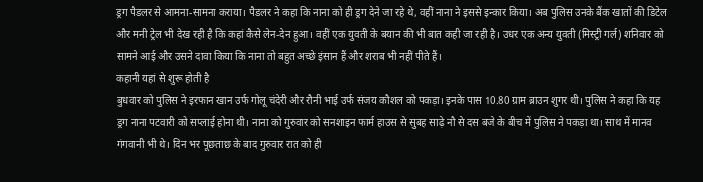ड्रग पैडलर से आमना-सामना कराया। पैडलर ने कहा कि नाना को ही ड्रग देने जा रहे थे, वहीं नाना ने इससे इन्कार किया। अब पुलिस उनके बैंक खातों की डिटेल और मनी ट्रेल भी देख रही है कि कहां कैसे लेन-देन हुआ। वहीं एक युवती के बयान की भी बात कही जा रही है। उधर एक अन्य युवती (मिस्ट्री गर्ल) शनिवार को सामने आई और उसने दावा किया कि नाना तो बहुत अच्छे इंसान हैं और शराब भी नहीं पीते हैं।
कहानी यहां से शुरू होती है
बुधवार को पुलिस ने इरफान खान उर्फ गोलू चंदेरी और रौनी भाई उर्फ संजय कौशल को पकड़ा। इनके पास 10.80 ग्राम ब्राउन शुगर थी। पुलिस ने कहा कि यह ड्रग नाना पटवारी को सप्लाई होना थी। नाना को गुरुवार को सनशाइन फार्म हाउस से सुबह साढ़े नौ से दस बजे के बीच में पुलिस ने पकड़ा था। साथ में मानव गंगवानी भी थे। दिन भर पूछताछ के बाद गुरुवार रात को ही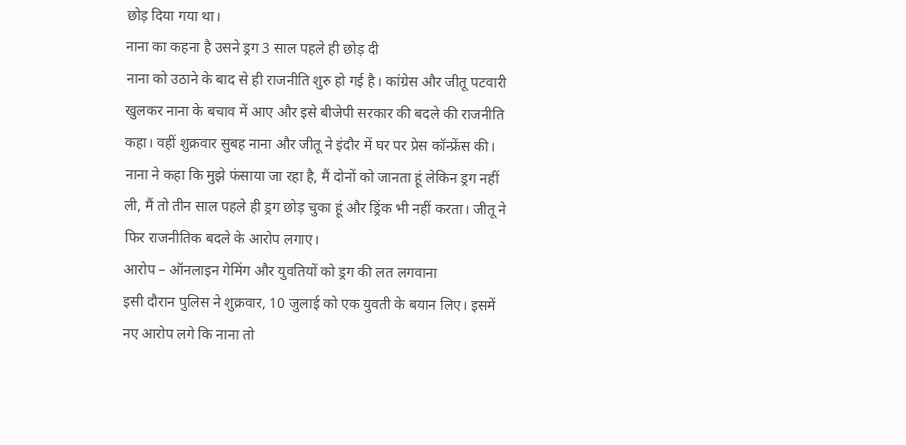छोड़ दिया गया था।
नाना का कहना है उसने ड्रग 3 साल पहले ही छोड़ दी
नाना को उठाने के बाद से ही राजनीति शुरु हो गई है। कांग्रेस और जीतू पटवारी खुलकर नाना के बचाव में आए और इसे बीजेपी सरकार की बदले की राजनीति कहा। वहीं शुक्रवार सुबह नाना और जीतू ने इंदौर में घर पर प्रेस कॉन्फ्रेंस की। नाना ने कहा कि मुझे फंसाया जा रहा है, मैं दोनों को जानता हूं लेकिन ड्रग नहीं ली, मैं तो तीन साल पहले ही ड्रग छोड़ चुका हूं और ड्रिंक भी नहीं करता। जीतू ने फिर राजनीतिक बदले के आरोप लगाए।
आरोप – ऑनलाइन गेमिंग और युवतियों को ड्रग की लत लगवाना
इसी दौरान पुलिस ने शुक्रवार, 10 जुलाई को एक युवती के बयान लिए। इसमें नए आरोप लगे कि नाना तो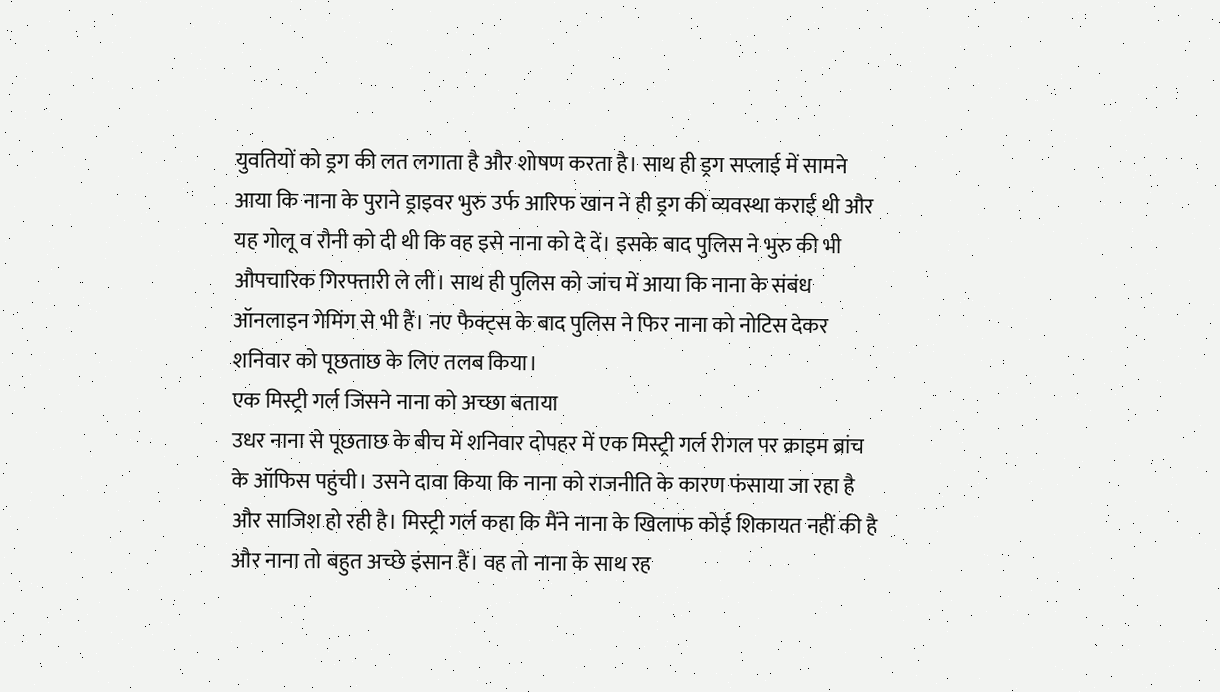युवतियों को ड्रग की लत लगाता है और शोषण करता है। साथ ही ड्रग सप्लाई में सामने आया कि नाना के पुराने ड्राइवर भुरु उर्फ आरिफ खान ने ही ड्रग की व्यवस्था कराई थी और यह गोलू व रौनी को दी थी कि वह इसे नाना को दे दें। इसके बाद पुलिस ने भुरु की भी औपचारिक गिरफ्तारी ले ली। साथ ही पुलिस को जांच में आया कि नाना के संबंध ऑनलाइन गेमिंग से भी हैं। नए फैक्ट्स के बाद पुलिस ने फिर नाना को नोटिस देकर शनिवार को पूछताछ के लिए तलब किया।
एक मिस्ट्री गर्ल जिसने नाना को अच्छा बताया
उधर नाना से पूछताछ के बीच में शनिवार दोपहर में एक मिस्ट्री गर्ल रीगल पर क्राइम ब्रांच के ऑफिस पहुंची। उसने दावा किया कि नाना को राजनीति के कारण फंसाया जा रहा है और साजिश हो रही है। मिस्ट्री गर्ल कहा कि मैंने नाना के खिलाफ कोई शिकायत नहीं की है और नाना तो बहुत अच्छे इंसान हैं। वह तो नाना के साथ रह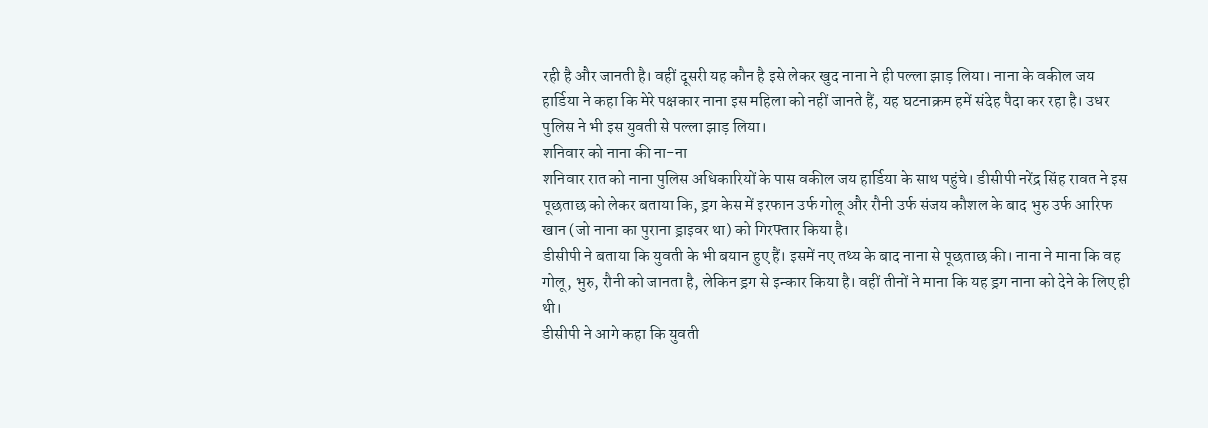रही है और जानती है। वहीं दूसरी यह कौन है इसे लेकर खुद नाना ने ही पल्ला झाड़ लिया। नाना के वकील जय हार्डिया ने कहा कि मेरे पक्षकार नाना इस महिला को नहीं जानते हैं, यह घटनाक्रम हमें संदेह पैदा कर रहा है। उधर पुलिस ने भी इस युवती से पल्ला झाड़ लिया।
शनिवार को नाना की ना-ना
शनिवार रात को नाना पुलिस अधिकारियों के पास वकील जय हार्डिया के साथ पहुंचे। डीसीपी नरेंद्र सिंह रावत ने इस पूछताछ को लेकर बताया कि, ड्रग केस में इरफान उर्फ गोलू और रौनी उर्फ संजय कौशल के बाद भुरु उर्फ आरिफ खान (जो नाना का पुराना ड्राइवर था) को गिरफ्तार किया है।
डीसीपी ने बताया कि युवती के भी बयान हुए हैं। इसमें नए तथ्य के बाद नाना से पूछताछ की। नाना ने माना कि वह गोलू, भुरु, रौनी को जानता है, लेकिन ड्रग से इन्कार किया है। वहीं तीनों ने माना कि यह ड्रग नाना को देने के लिए ही थी।
डीसीपी ने आगे कहा कि युवती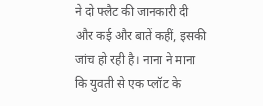ने दो फ्लैट की जानकारी दी और कई और बातें कहीं, इसकी जांच हो रही है। नाना ने माना कि युवती से एक प्लॉट के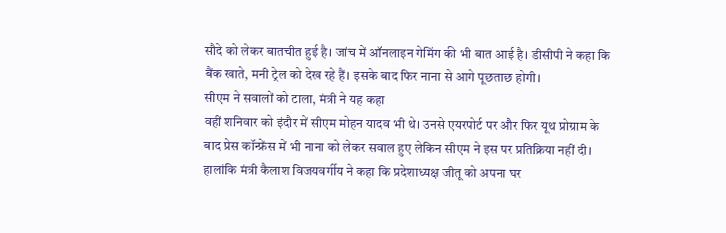सौदे को लेकर बातचीत हुई है। जांच में ऑनलाइन गेमिंग की भी बात आई है। डीसीपी ने कहा कि बैंक खाते, मनी ट्रेल को देख रहे हैं। इसके बाद फिर नाना से आगे पूछताछ होगी।
सीएम ने सवालों को टाला, मंत्री ने यह कहा
वहीं शनिवार को इंदौर में सीएम मोहन यादव भी थे। उनसे एयरपोर्ट पर और फिर यूथ प्रोग्राम के बाद प्रेस कॉन्फ्रेंस में भी नाना को लेकर सवाल हुए लेकिन सीएम ने इस पर प्रतिक्रिया नहीं दी। हालांकि मंत्री कैलाश विजयवर्गीय ने कहा कि प्रदेशाध्यक्ष जीतू को अपना घर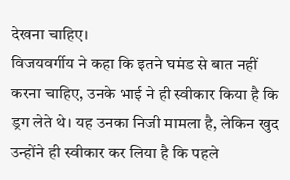देखना चाहिए।
विजयवर्गीय ने कहा कि इतने घमंड से बात नहीं करना चाहिए, उनके भाई ने ही स्वीकार किया है कि ड्रग लेते थे। यह उनका निजी मामला है, लेकिन खुद उन्होंने ही स्वीकार कर लिया है कि पहले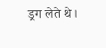ड्रग लेते थे।